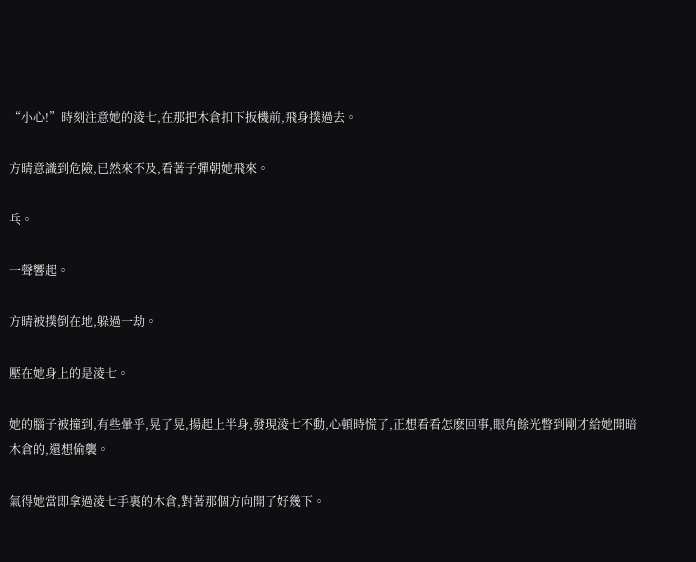“小心!”時刻注意她的淩七,在那把木倉扣下扳機前,飛身撲過去。

方晴意識到危險,已然來不及,看著子彈朝她飛來。

乓。

一聲響起。

方晴被撲倒在地,躲過一劫。

壓在她身上的是淩七。

她的腦子被撞到,有些暈乎,晃了晃,揚起上半身,發現淩七不動,心頓時慌了,正想看看怎麽回事,眼角餘光瞥到剛才給她開暗木倉的,還想偷襲。

氣得她當即拿過淩七手裏的木倉,對著那個方向開了好幾下。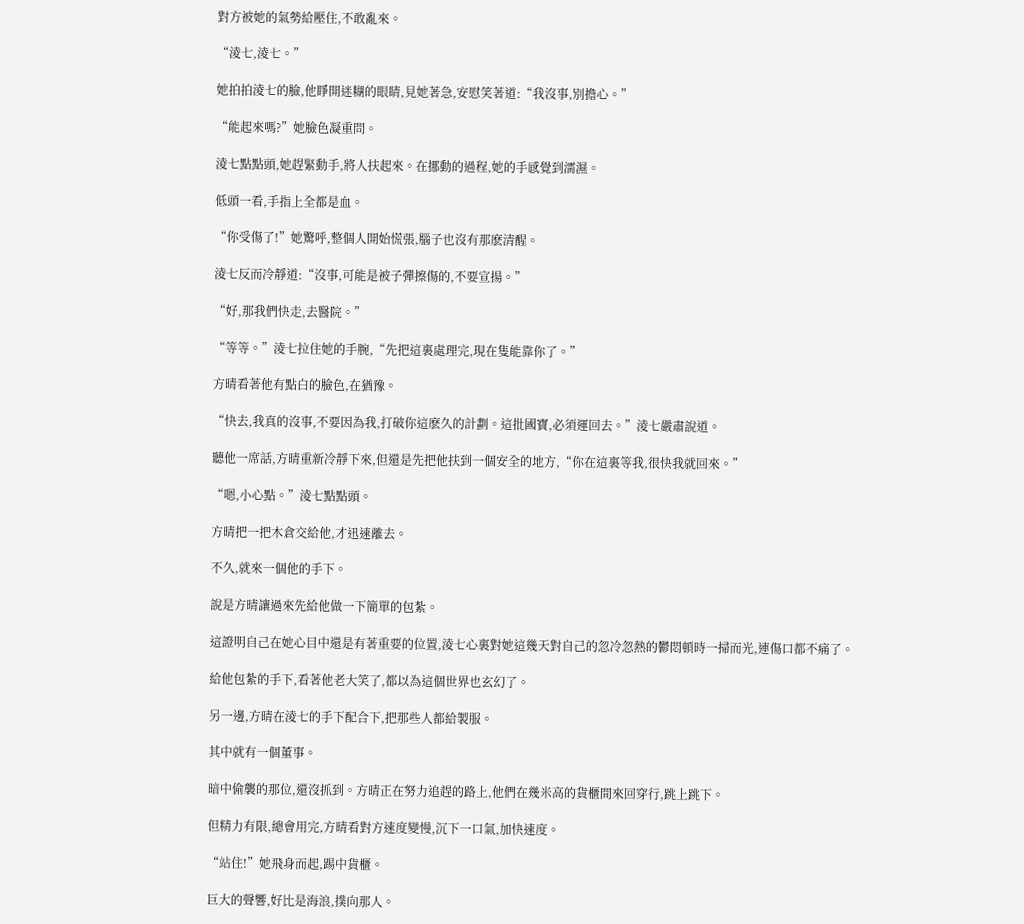對方被她的氣勢給壓住,不敢亂來。

“淩七,淩七。”

她拍拍淩七的臉,他睜開迷糊的眼睛,見她著急,安慰笑著道:“我沒事,別擔心。”

“能起來嗎?”她臉色凝重問。

淩七點點頭,她趕緊動手,將人扶起來。在挪動的過程,她的手感覺到濡濕。

低頭一看,手指上全都是血。

“你受傷了!”她驚呼,整個人開始慌張,腦子也沒有那麽清醒。

淩七反而冷靜道:“沒事,可能是被子彈擦傷的,不要宣揚。”

“好,那我們快走,去醫院。”

“等等。”淩七拉住她的手腕,“先把這裏處理完,現在隻能靠你了。”

方晴看著他有點白的臉色,在猶豫。

“快去,我真的沒事,不要因為我,打破你這麽久的計劃。這批國寶,必須運回去。”淩七嚴肅說道。

聽他一席話,方晴重新冷靜下來,但還是先把他扶到一個安全的地方,“你在這裏等我,很快我就回來。”

“嗯,小心點。”淩七點點頭。

方晴把一把木倉交給他,才迅速離去。

不久,就來一個他的手下。

說是方晴讓過來先給他做一下簡單的包紮。

這證明自己在她心目中還是有著重要的位置,淩七心裏對她這幾天對自己的忽冷忽熱的鬱悶頓時一掃而光,連傷口都不痛了。

給他包紮的手下,看著他老大笑了,都以為這個世界也玄幻了。

另一邊,方晴在淩七的手下配合下,把那些人都給製服。

其中就有一個董事。

暗中偷襲的那位,還沒抓到。方晴正在努力追趕的路上,他們在幾米高的貨櫃間來回穿行,跳上跳下。

但精力有限,總會用完,方晴看對方速度變慢,沉下一口氣,加快速度。

“站住!”她飛身而起,踢中貨櫃。

巨大的聲響,好比是海浪,撲向那人。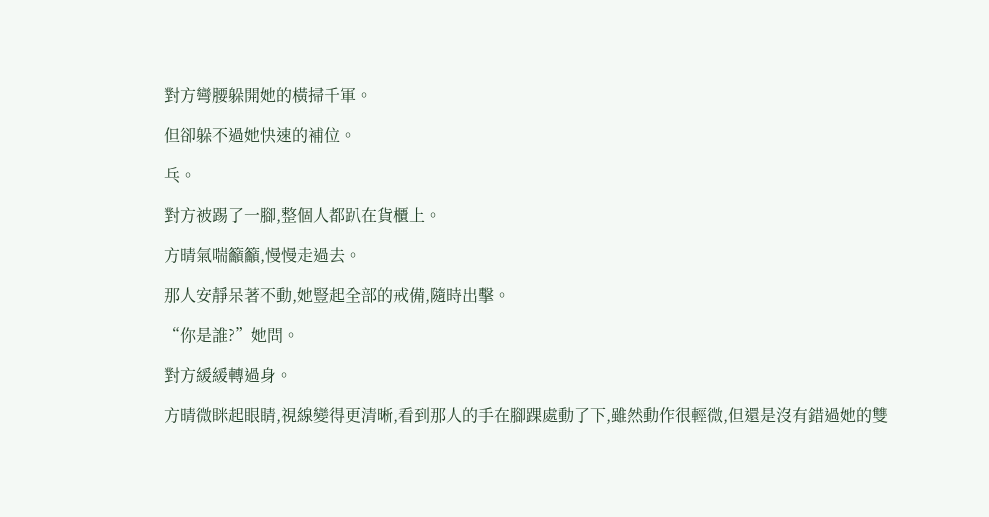對方彎腰躲開她的橫掃千軍。

但卻躲不過她快速的補位。

乓。

對方被踢了一腳,整個人都趴在貨櫃上。

方晴氣喘籲籲,慢慢走過去。

那人安靜呆著不動,她豎起全部的戒備,隨時出擊。

“你是誰?”她問。

對方緩緩轉過身。

方晴微眯起眼睛,視線變得更清晰,看到那人的手在腳踝處動了下,雖然動作很輕微,但還是沒有錯過她的雙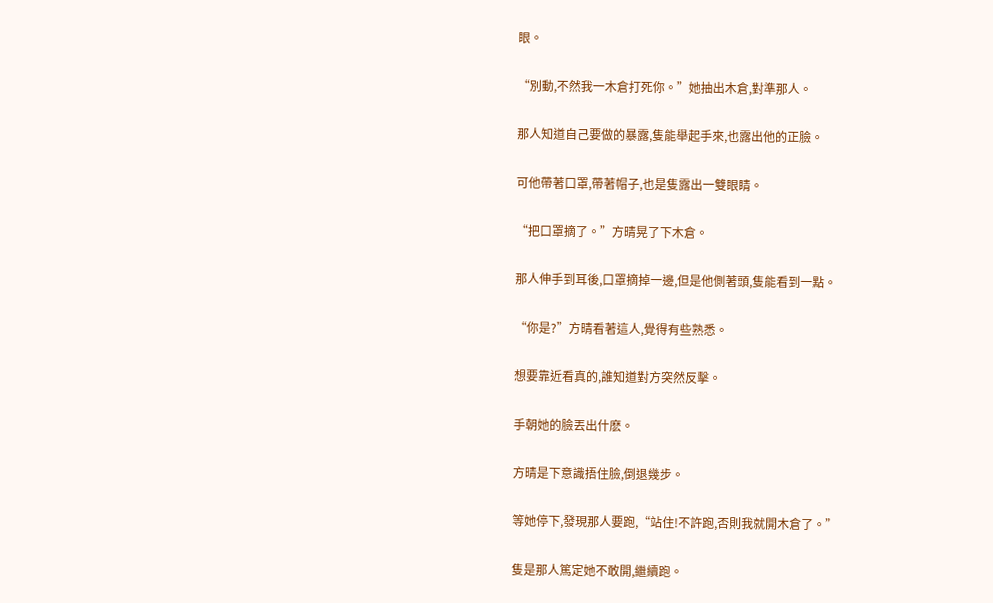眼。

“別動,不然我一木倉打死你。”她抽出木倉,對準那人。

那人知道自己要做的暴露,隻能舉起手來,也露出他的正臉。

可他帶著口罩,帶著帽子,也是隻露出一雙眼睛。

“把口罩摘了。”方晴晃了下木倉。

那人伸手到耳後,口罩摘掉一邊,但是他側著頭,隻能看到一點。

“你是?”方晴看著這人,覺得有些熟悉。

想要靠近看真的,誰知道對方突然反擊。

手朝她的臉丟出什麽。

方晴是下意識捂住臉,倒退幾步。

等她停下,發現那人要跑,“站住!不許跑,否則我就開木倉了。”

隻是那人篤定她不敢開,繼續跑。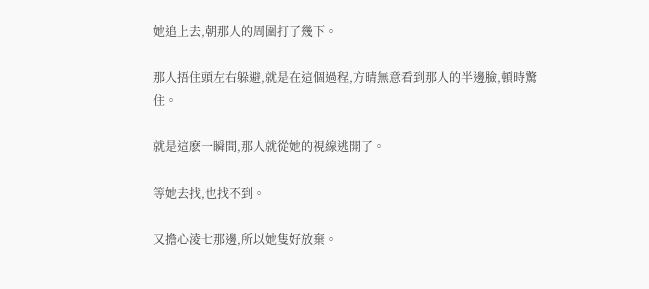她追上去,朝那人的周圍打了幾下。

那人捂住頭左右躲避,就是在這個過程,方晴無意看到那人的半邊臉,頓時驚住。

就是這麽一瞬間,那人就從她的視線逃開了。

等她去找,也找不到。

又擔心淩七那邊,所以她隻好放棄。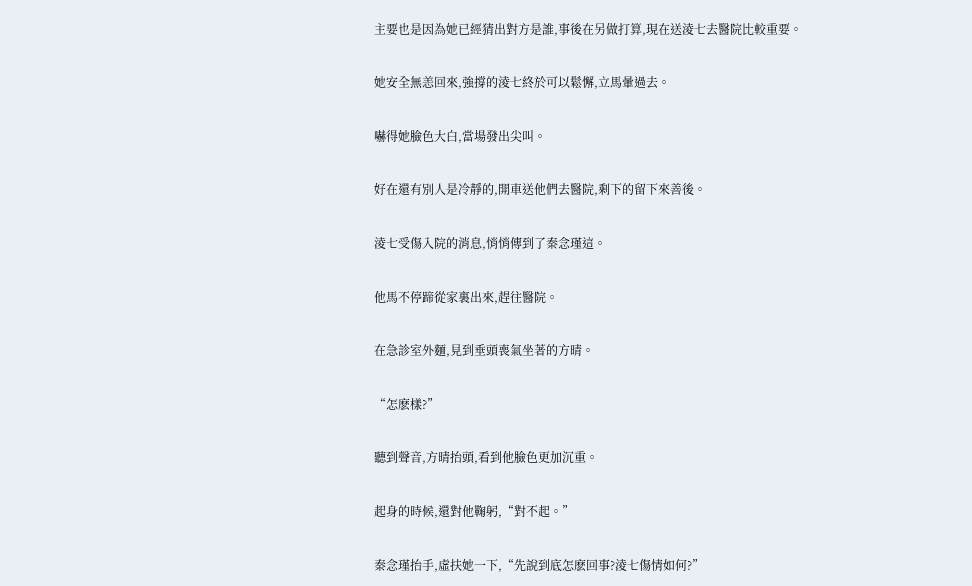主要也是因為她已經猜出對方是誰,事後在另做打算,現在送淩七去醫院比較重要。

她安全無恙回來,強撐的淩七終於可以鬆懈,立馬暈過去。

嚇得她臉色大白,當場發出尖叫。

好在還有別人是冷靜的,開車送他們去醫院,剩下的留下來善後。

淩七受傷入院的消息,悄悄傳到了秦念瑾這。

他馬不停蹄從家裏出來,趕往醫院。

在急診室外麵,見到垂頭喪氣坐著的方晴。

“怎麽樣?”

聽到聲音,方晴抬頭,看到他臉色更加沉重。

起身的時候,還對他鞠躬,“對不起。”

秦念瑾抬手,虛扶她一下,“先說到底怎麽回事?淩七傷情如何?”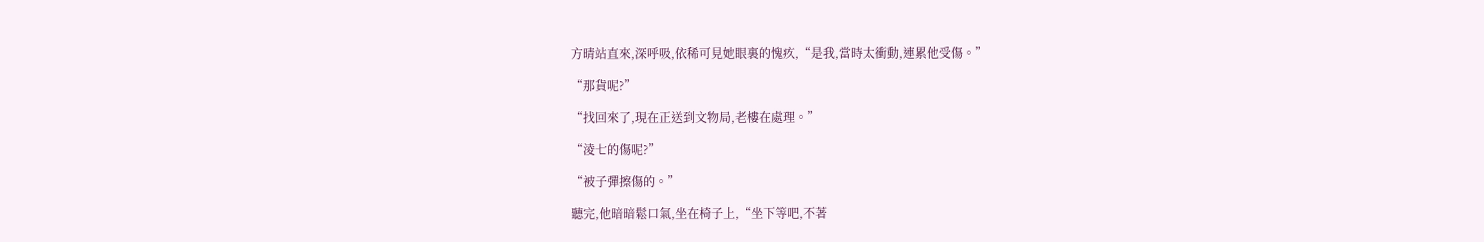方晴站直來,深呼吸,依稀可見她眼裏的愧疚,“是我,當時太衝動,連累他受傷。”

“那貨呢?”

“找回來了,現在正送到文物局,老樓在處理。”

“淩七的傷呢?”

“被子彈擦傷的。”

聽完,他暗暗鬆口氣,坐在椅子上,“坐下等吧,不著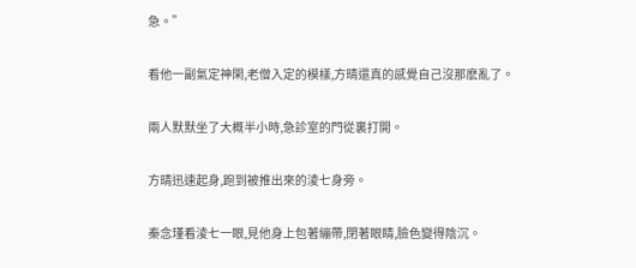急。”

看他一副氣定神閑,老僧入定的模樣,方晴還真的感覺自己沒那麽亂了。

兩人默默坐了大概半小時,急診室的門從裏打開。

方晴迅速起身,跑到被推出來的淩七身旁。

秦念瑾看淩七一眼,見他身上包著繃帶,閉著眼睛,臉色變得陰沉。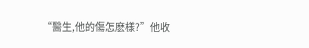“醫生,他的傷怎麽樣?”他收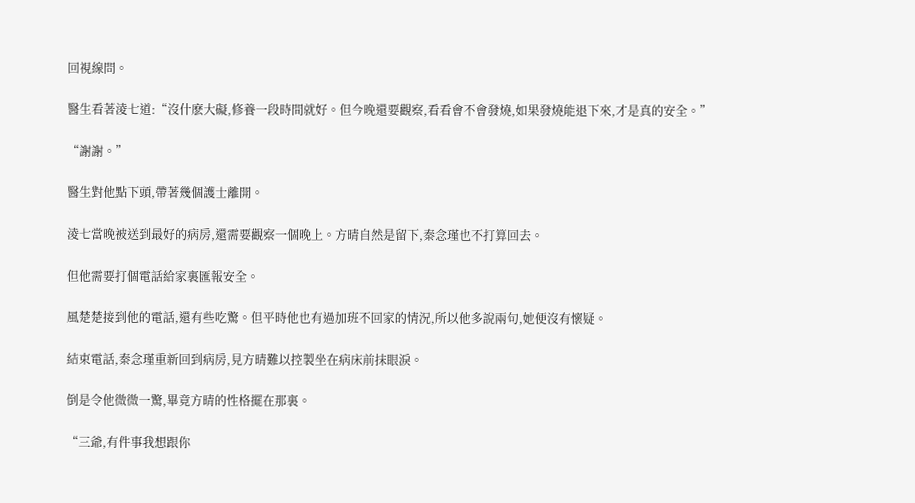回視線問。

醫生看著淩七道:“沒什麽大礙,修養一段時間就好。但今晚還要觀察,看看會不會發燒,如果發燒能退下來,才是真的安全。”

“謝謝。”

醫生對他點下頭,帶著幾個護士離開。

淩七當晚被送到最好的病房,還需要觀察一個晚上。方晴自然是留下,秦念瑾也不打算回去。

但他需要打個電話給家裏匯報安全。

風楚楚接到他的電話,還有些吃驚。但平時他也有過加班不回家的情況,所以他多說兩句,她便沒有懷疑。

結束電話,秦念瑾重新回到病房,見方晴難以控製坐在病床前抹眼淚。

倒是令他微微一驚,畢竟方晴的性格擺在那裏。

“三爺,有件事我想跟你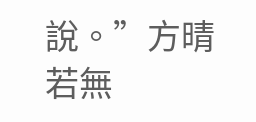說。”方晴若無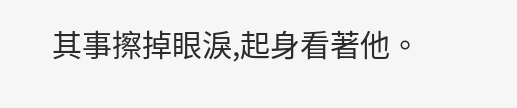其事擦掉眼淚,起身看著他。